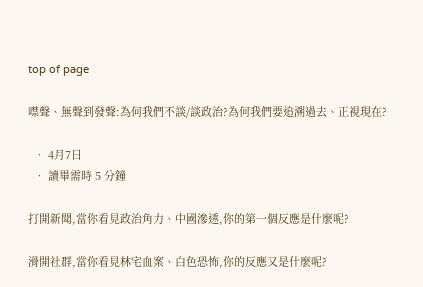top of page

噤聲、無聲到發聲:為何我們不談/談政治?為何我們要追溯過去、正視現在?

  • 4月7日
  • 讀畢需時 5 分鐘

打開新聞,當你看見政治角力、中國滲透,你的第一個反應是什麼呢?

滑開社群,當你看見林宅血案、白色恐怖,你的反應又是什麼呢?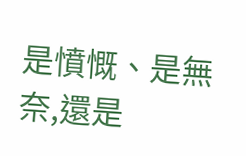是憤慨、是無奈,還是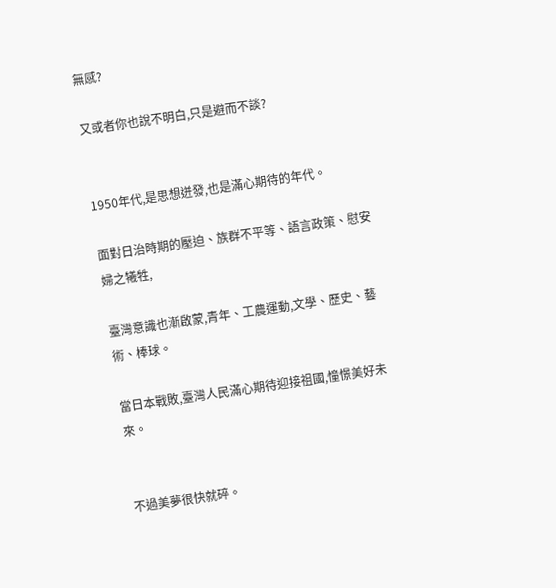無感?

又或者你也說不明白,只是避而不談?


1950年代,是思想迸發,也是滿心期待的年代。

面對日治時期的壓迫、族群不平等、語言政策、慰安婦之犧牲,

臺灣意識也漸啟蒙,青年、工農運動,文學、歷史、藝術、棒球。

當日本戰敗,臺灣人民滿心期待迎接祖國,憧憬美好未來。


不過美夢很快就碎。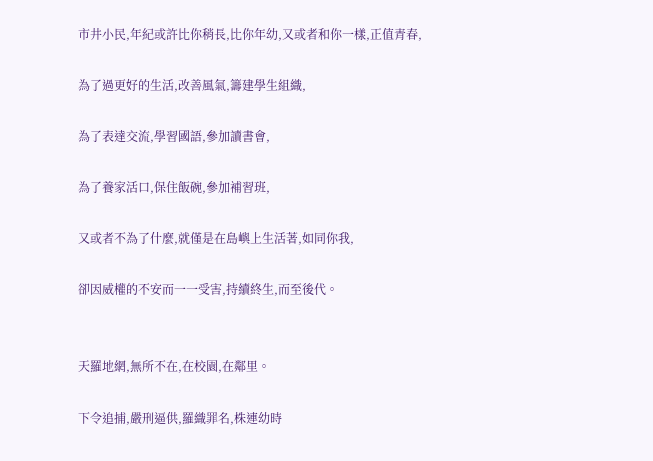市井小民,年紀或許比你稍長,比你年幼,又或者和你一樣,正值青春,

為了過更好的生活,改善風氣,籌建學生組織,

為了表達交流,學習國語,參加讀書會,

為了養家活口,保住飯碗,參加補習班,

又或者不為了什麼,就僅是在島嶼上生活著,如同你我,

卻因威權的不安而一一受害,持續終生,而至後代。


天羅地網,無所不在,在校園,在鄰里。

下令追捕,嚴刑逼供,羅織罪名,株連幼時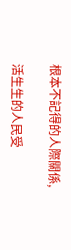根本不記得的人際關係,

活生生的人民受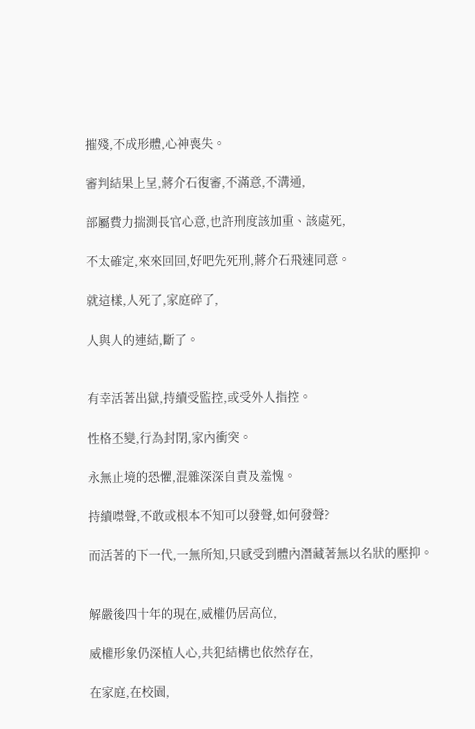摧殘,不成形體,心神喪失。

審判結果上呈,蔣介石復審,不滿意,不溝通,

部屬費力揣測長官心意,也許刑度該加重、該處死,

不太確定,來來回回,好吧先死刑,蔣介石飛速同意。

就這樣,人死了,家庭碎了,

人與人的連結,斷了。


有幸活著出獄,持續受監控,或受外人指控。

性格丕變,行為封閉,家內衝突。

永無止境的恐懼,混雜深深自責及羞愧。

持續噤聲,不敢或根本不知可以發聲,如何發聲?

而活著的下一代,一無所知,只感受到體內潛藏著無以名狀的壓抑。


解嚴後四十年的現在,威權仍居高位,

威權形象仍深植人心,共犯結構也依然存在,

在家庭,在校園,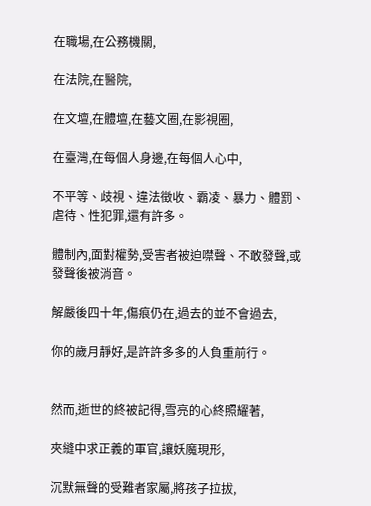在職場,在公務機關,

在法院,在醫院,

在文壇,在體壇,在藝文圈,在影視圈,

在臺灣,在每個人身邊,在每個人心中,

不平等、歧視、違法徵收、霸凌、暴力、體罰、虐待、性犯罪,還有許多。

體制內,面對權勢,受害者被迫噤聲、不敢發聲,或發聲後被消音。

解嚴後四十年,傷痕仍在,過去的並不會過去,

你的歲月靜好,是許許多多的人負重前行。


然而,逝世的終被記得,雪亮的心終照耀著,

夾縫中求正義的軍官,讓妖魔現形,

沉默無聲的受難者家屬,將孩子拉拔,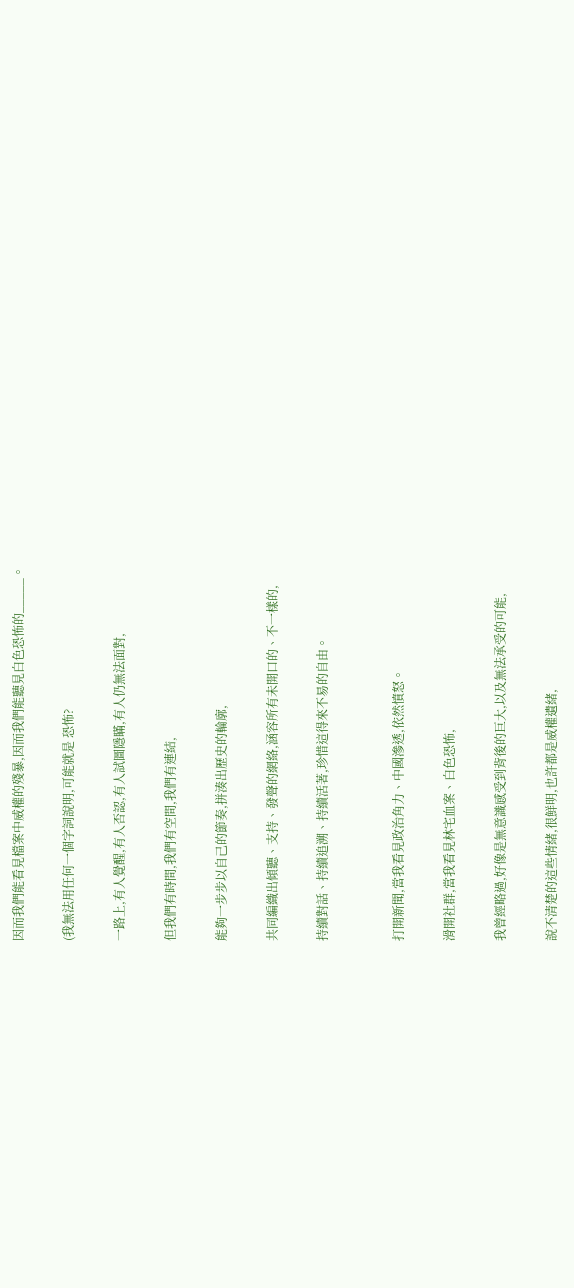因而我們能看見檔案中威權的殘暴,因而我們能聽見白色恐怖的_____。

(我無法用任何一個字詞說明,可能就是 恐怖?

一路上,有人覺醒,有人否認,有人試圖隱瞞,有人仍無法面對,

但我們有時間,我們有空間,我們有連結,

能夠一步步以自己的節奏,拼湊出歷史的輪廓,

共同編織出傾聽、支持、發聲的網絡,涵容所有未開口的、不一樣的,

持續對話、持續追溯、持續活著,珍惜這得來不易的自由。


打開新聞,當我看見政治角力、中國滲透,依然憤怒。

滑開社群,當我看見林宅血案、白色恐怖,

我曾經略過,好像是無意識感受到背後的巨大,以及無法承受的可能,

說不清楚的這些情緒,很鮮明,也許都是威權遺緒,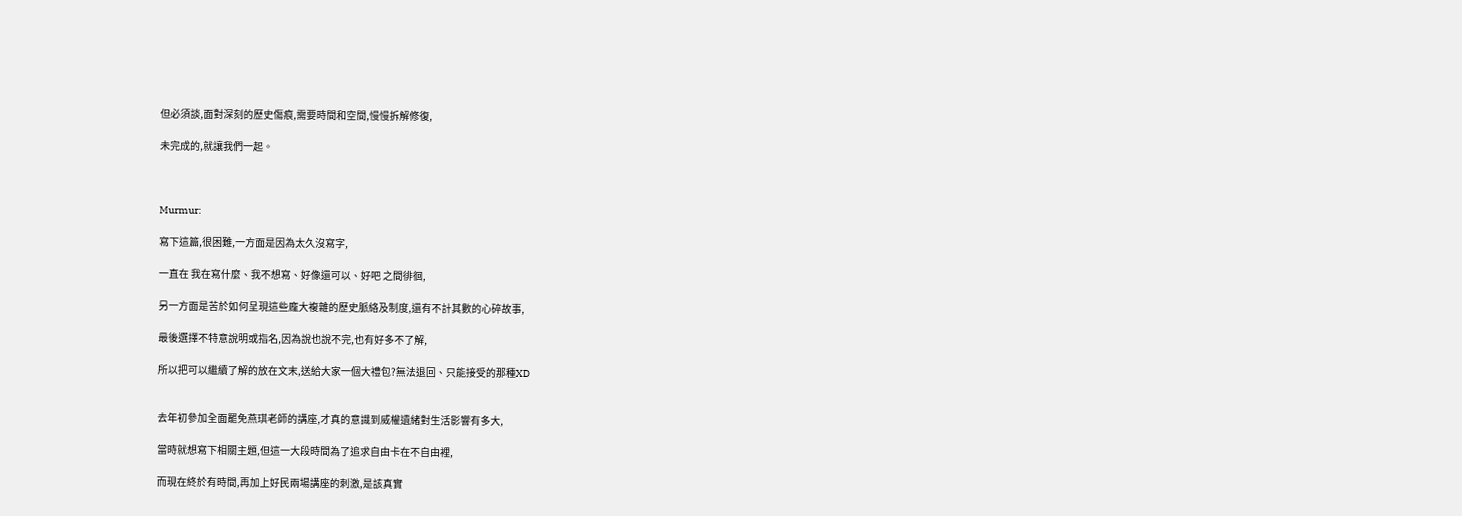但必須談,面對深刻的歷史傷痕,需要時間和空間,慢慢拆解修復,

未完成的,就讓我們一起。



Murmur:

寫下這篇,很困難,一方面是因為太久沒寫字,

一直在 我在寫什麼、我不想寫、好像還可以、好吧 之間徘徊,

另一方面是苦於如何呈現這些龐大複雜的歷史脈絡及制度,還有不計其數的心碎故事,

最後選擇不特意說明或指名,因為說也說不完,也有好多不了解,

所以把可以繼續了解的放在文末,送給大家一個大禮包?無法退回、只能接受的那種XD


去年初參加全面罷免燕琪老師的講座,才真的意識到威權遺緒對生活影響有多大,

當時就想寫下相關主題,但這一大段時間為了追求自由卡在不自由裡,

而現在終於有時間,再加上好民兩場講座的刺激,是該真實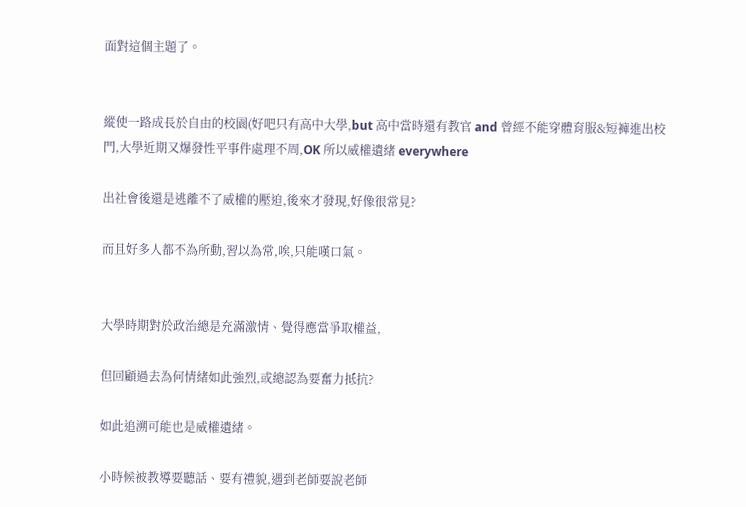面對這個主題了。


縱使一路成長於自由的校園(好吧只有高中大學,but 高中當時還有教官 and 曾經不能穿體育服&短褲進出校門,大學近期又爆發性平事件處理不周,OK 所以威權遺緒 everywhere

出社會後還是逃離不了威權的壓迫,後來才發現,好像很常見?

而且好多人都不為所動,習以為常,唉,只能嘆口氣。


大學時期對於政治總是充滿激情、覺得應當爭取權益,

但回顧過去為何情緒如此強烈,或總認為要奮力抵抗?

如此追溯可能也是威權遺緒。

小時候被教導要聽話、要有禮貌,遇到老師要說老師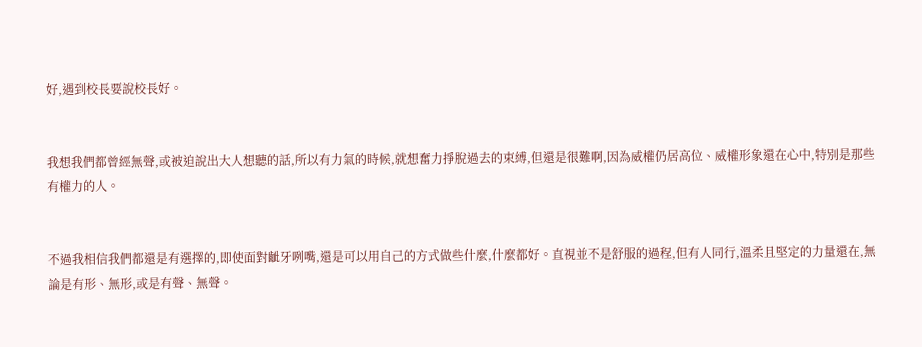好,遇到校長要說校長好。


我想我們都曾經無聲,或被迫說出大人想聽的話,所以有力氣的時候,就想奮力掙脫過去的束縛,但還是很難啊,因為威權仍居高位、威權形象還在心中,特別是那些有權力的人。


不過我相信我們都還是有選擇的,即使面對齜牙咧嘴,還是可以用自己的方式做些什麼,什麼都好。直視並不是舒服的過程,但有人同行,溫柔且堅定的力量還在,無論是有形、無形,或是有聲、無聲。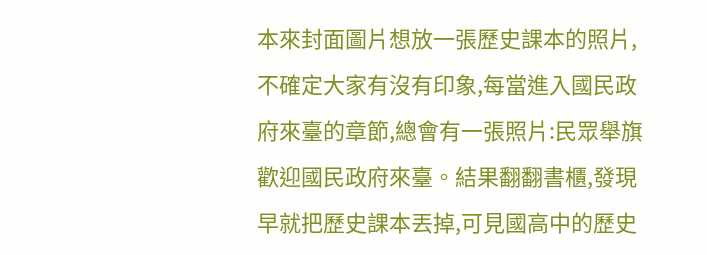本來封面圖片想放一張歷史課本的照片,不確定大家有沒有印象,每當進入國民政府來臺的章節,總會有一張照片:民眾舉旗歡迎國民政府來臺。結果翻翻書櫃,發現早就把歷史課本丟掉,可見國高中的歷史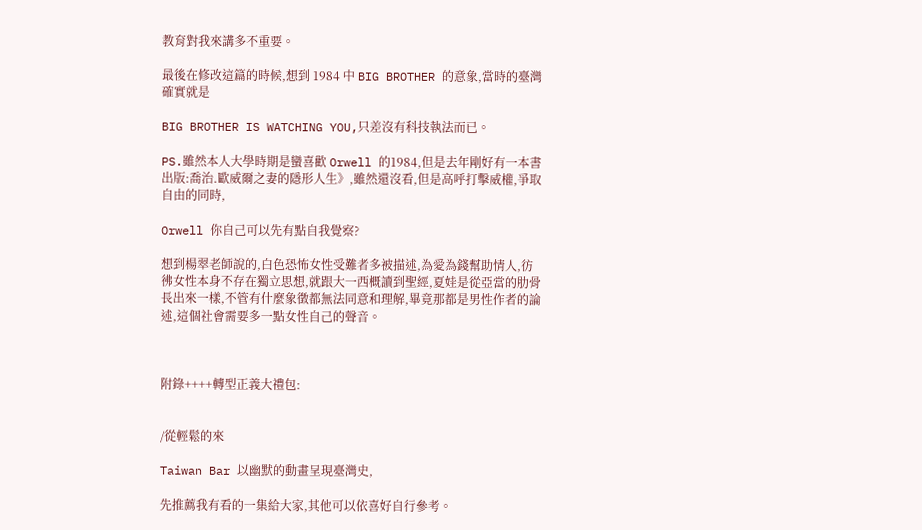教育對我來講多不重要。

最後在修改這篇的時候,想到 1984 中 BIG BROTHER 的意象,當時的臺灣確實就是

BIG BROTHER IS WATCHING YOU,只差沒有科技執法而已。

PS.雖然本人大學時期是蠻喜歡 Orwell 的1984,但是去年剛好有一本書出版:喬治.歐威爾之妻的隱形人生》,雖然還沒看,但是高呼打擊威權,爭取自由的同時,

Orwell 你自己可以先有點自我覺察?

想到楊翠老師說的,白色恐怖女性受難者多被描述,為愛為錢幫助情人,彷彿女性本身不存在獨立思想,就跟大一西概讀到聖經,夏娃是從亞當的肋骨長出來一樣,不管有什麼象徵都無法同意和理解,畢竟那都是男性作者的論述,這個社會需要多一點女性自己的聲音。



附錄++++轉型正義大禮包:


/從輕鬆的來

Taiwan Bar 以幽默的動畫呈現臺灣史,

先推薦我有看的一集給大家,其他可以依喜好自行參考。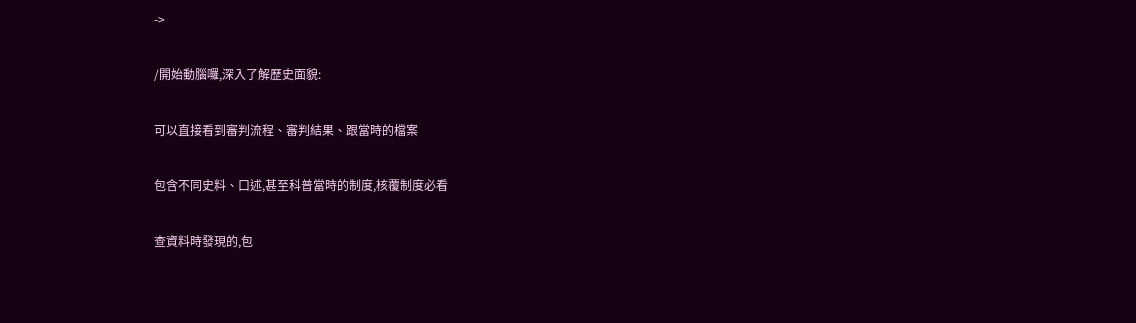->

/開始動腦囉,深入了解歷史面貌:

可以直接看到審判流程、審判結果、跟當時的檔案

包含不同史料、口述,甚至科普當時的制度,核覆制度必看

查資料時發現的,包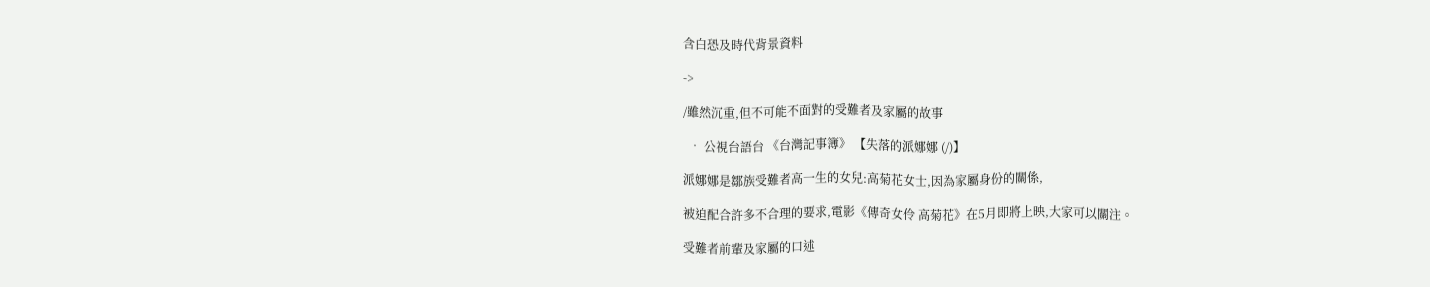含白恐及時代背景資料

->

/雖然沉重,但不可能不面對的受難者及家屬的故事

  • 公視台語台 《台灣記事簿》 【失落的派娜娜 (/)】

派娜娜是鄒族受難者高一生的女兒:高菊花女士,因為家屬身份的關係,

被迫配合許多不合理的要求,電影《傳奇女伶 高菊花》在5月即將上映,大家可以關注。

受難者前輩及家屬的口述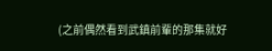(之前偶然看到武鎮前輩的那集就好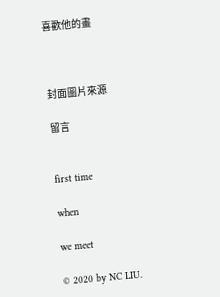喜歡他的畫



封面圖片來源

留言


first time

when

we meet

© 2020 by NC LIU.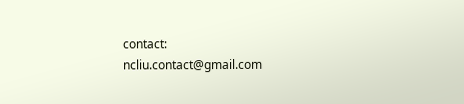contact: ncliu.contact@gmail.com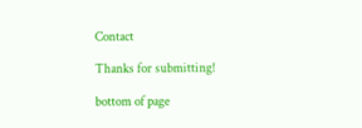Contact

Thanks for submitting!

bottom of page